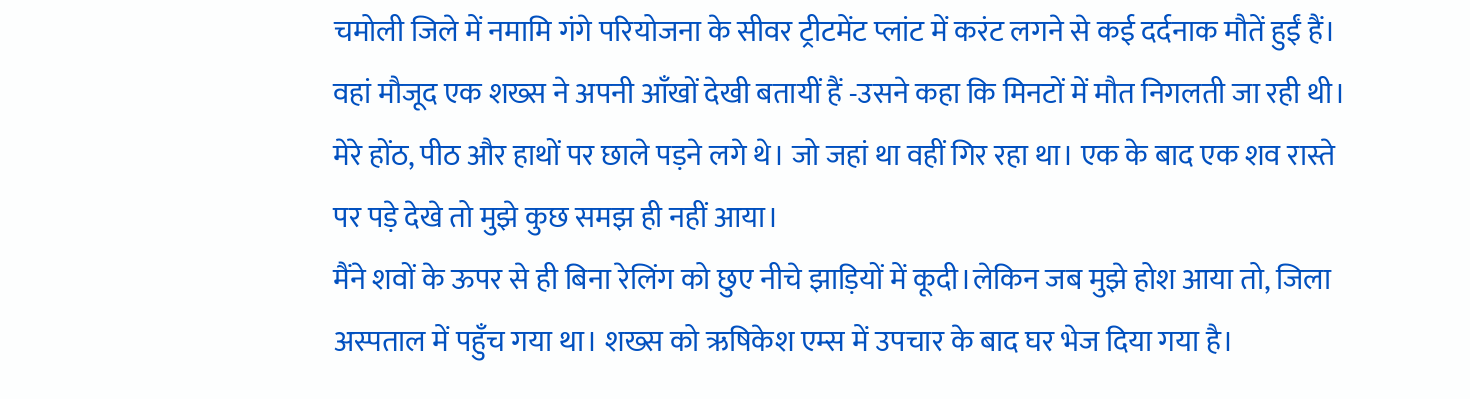चमोली जिले में नमामि गंगे परियोजना के सीवर ट्रीटमेंट प्लांट में करंट लगने से कई दर्दनाक मौतें हुईं हैं। वहां मौजूद एक शख्स ने अपनी आँखों देखी बतायीं हैं -उसने कहा कि मिनटों में मौत निगलती जा रही थी। मेरे होंठ, पीठ और हाथों पर छाले पड़ने लगे थे। जो जहां था वहीं गिर रहा था। एक के बाद एक शव रास्ते पर पड़े देखे तो मुझे कुछ समझ ही नहीं आया।
मैंने शवों के ऊपर से ही बिना रेलिंग को छुए नीचे झाड़ियों में कूदी।लेकिन जब मुझे होश आया तो, जिला अस्पताल में पहुँच गया था। शख्स को ऋषिकेश एम्स में उपचार के बाद घर भेज दिया गया है।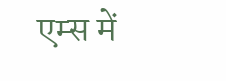एम्स में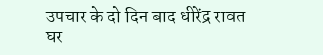उपचार के दो दिन बाद धीरेंद्र रावत घर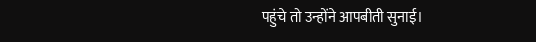पहुंचे तो उन्होंने आपबीती सुनाई।